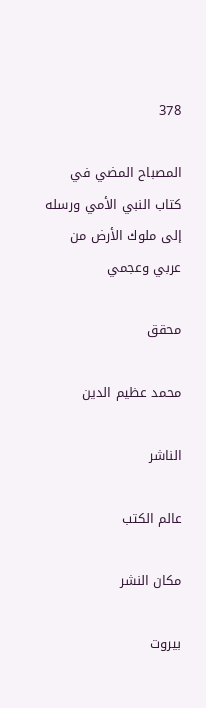378

المصباح المضي في كتاب النبي الأمي ورسله إلى ملوك الأرض من عربي وعجمي

محقق

محمد عظيم الدين

الناشر

عالم الكتب

مكان النشر

بيروت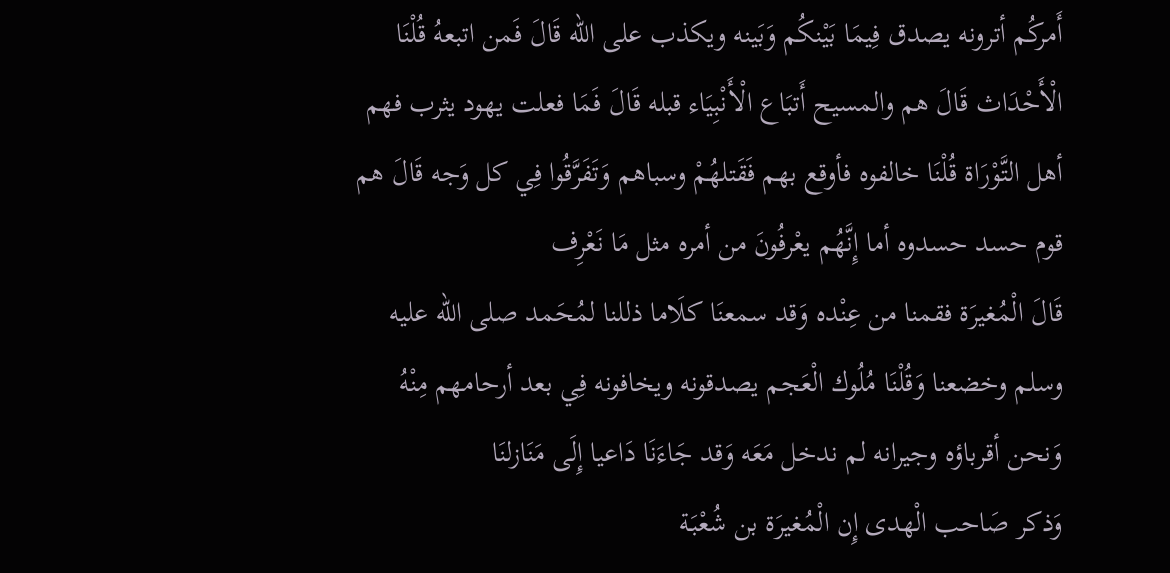أَمركُم أترونه يصدق فِيمَا بَيْنكُم وَبَينه ويكذب على الله قَالَ فَمن اتبعهُ قُلْنَا الْأَحْدَاث قَالَ هم والمسيح أَتبَاع الْأَنْبِيَاء قبله قَالَ فَمَا فعلت يهود يثرب فهم أهل التَّوْرَاة قُلْنَا خالفوه فأوقع بهم فَقَتلهُمْ وسباهم وَتَفَرَّقُوا فِي كل وَجه قَالَ هم قوم حسد حسدوه أما إِنَّهُم يعْرفُونَ من أمره مثل مَا نَعْرِف
قَالَ الْمُغيرَة فقمنا من عِنْده وَقد سمعنَا كلَاما ذللنا لمُحَمد صلى الله عليه وسلم وخضعنا وَقُلْنَا مُلُوك الْعَجم يصدقونه ويخافونه فِي بعد أرحامهم مِنْهُ وَنحن أقرباؤه وجيرانه لم ندخل مَعَه وَقد جَاءَنَا دَاعيا إِلَى مَنَازلنَا
وَذكر صَاحب الْهدى إِن الْمُغيرَة بن شُعْبَة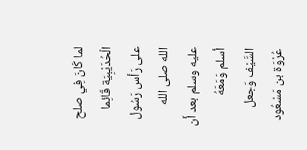لما كَانَ فِي صلح الْحُدَيْبِيَة قَائِما على رَأس رَسُول الله صلى الله عليه وسلم بعد أَن أسلم وَمَعَهُ السَّيْف وَجعل عُرْوَة بن مَسْعُود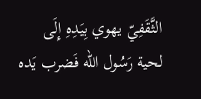الثَّقَفِيّ يهوي بِيَدِهِ إِلَى لحية رَسُول الله فَضرب يَده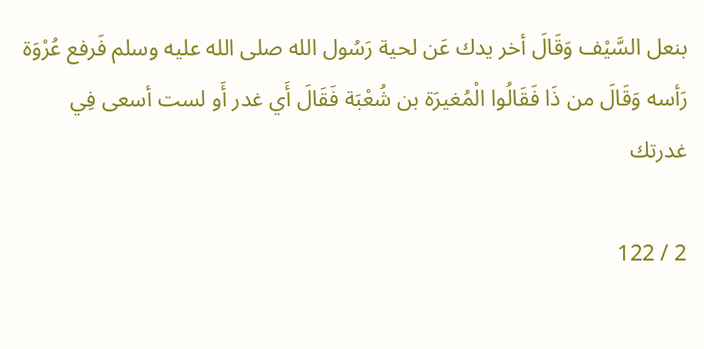بنعل السَّيْف وَقَالَ أخر يدك عَن لحية رَسُول الله صلى الله عليه وسلم فَرفع عُرْوَة رَأسه وَقَالَ من ذَا فَقَالُوا الْمُغيرَة بن شُعْبَة فَقَالَ أَي غدر أَو لست أسعى فِي غدرتك

2 / 122